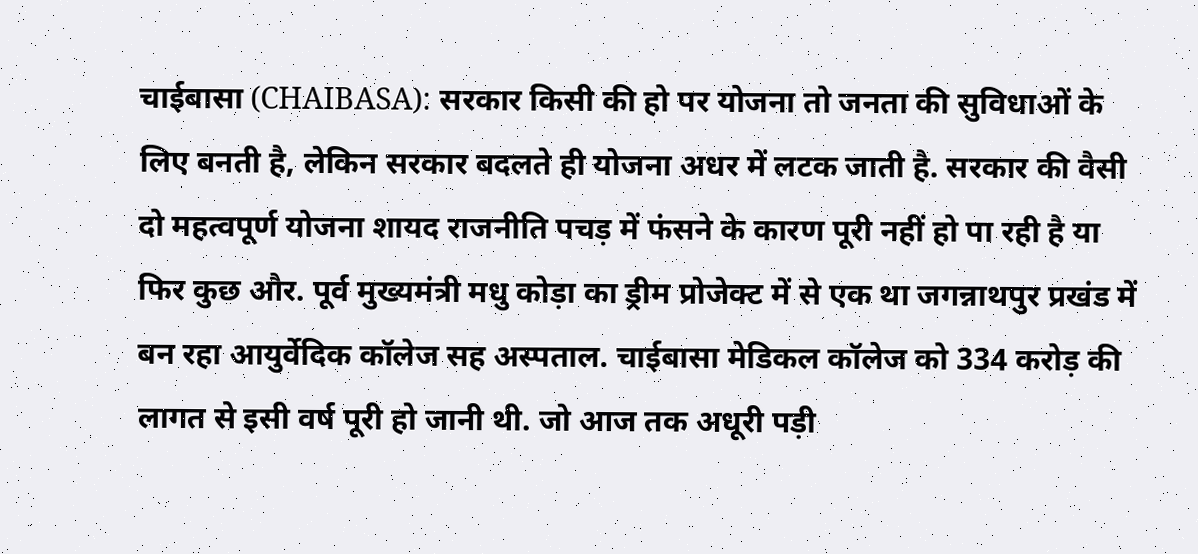चाईबासा (CHAIBASA): सरकार किसी की हो पर योजना तो जनता की सुविधाओं के लिए बनती है, लेकिन सरकार बदलते ही योजना अधर में लटक जाती है. सरकार की वैसी दो महत्वपूर्ण योजना शायद राजनीति पचड़ में फंसने के कारण पूरी नहीं हो पा रही है या फिर कुछ और. पूर्व मुख्यमंत्री मधु कोड़ा का ड्रीम प्रोजेक्ट में से एक था जगन्नाथपुर प्रखंड में बन रहा आयुर्वेदिक कॉलेज सह अस्पताल. चाईबासा मेडिकल कॉलेज को 334 करोड़ की लागत से इसी वर्ष पूरी हो जानी थी. जो आज तक अधूरी पड़ी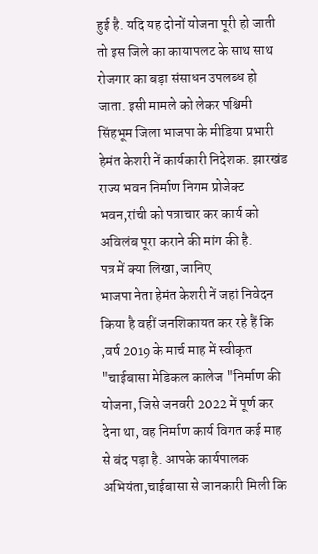हुई है. यदि यह दोनों योजना पूरी हो जाती तो इस जिले का कायापलट के साथ साथ रोजगार का बड़ा संसाधन उपलब्ध हो जाता. इसी मामले को लेकर पश्चिमी सिंहभूम जिला भाजपा के मीडिया प्रभारी हेमंत केशरी नें कार्यकारी निदेशक. झारखंड राज्य भवन निर्माण निगम प्रोजेक्ट भवन,रांची को पत्राचार कर कार्य को अविलंब पूरा कराने की मांग की है.
पत्र में क्या लिखा, जानिए
भाजपा नेता हेमंत केशरी नें जहां निवेदन किया है वहीं जनशिकायत कर रहे हैं कि ,वर्ष 2019 के मार्च माह में स्वीकृत "चाईबासा मेडिकल कालेज "निर्माण की योजना, जिसे जनवरी 2022 में पूर्ण कर देना था, वह निर्माण कार्य विगत कई माह से बंद पड़ा है. आपके कार्यपालक अभियंता,चाईबासा से जानकारी मिली कि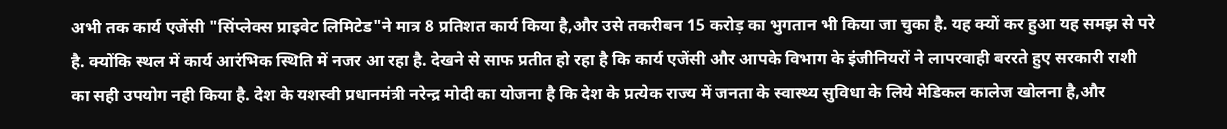अभी तक कार्य एजेंसी "सिंप्लेक्स प्राइवेट लिमिटेड"ने मात्र 8 प्रतिशत कार्य किया है,और उसे तकरीबन 15 करोड़ का भुगतान भी किया जा चुका है. यह क्यों कर हुआ यह समझ से परे है. क्योंकि स्थल में कार्य आरंभिक स्थिति में नजर आ रहा है. देखने से साफ प्रतीत हो रहा है कि कार्य एजेंसी और आपके विभाग के इंजीनियरों ने लापरवाही बररते हुए सरकारी राशी का सही उपयोग नही किया है. देश के यशस्वी प्रधानमंत्री नरेन्द्र मोदी का योजना है कि देश के प्रत्येक राज्य में जनता के स्वास्थ्य सुविधा के लिये मेडिकल कालेज खोलना है,और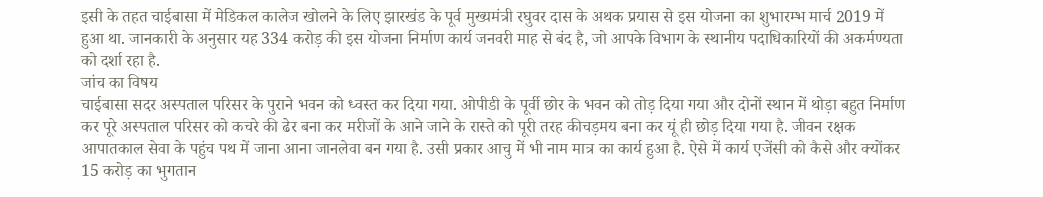इसी के तहत चाईबासा में मेडिकल कालेज खोलने के लिए झारखंड के पूर्व मुख्यमंत्री रघुवर दास के अथक प्रयास से इस योजना का शुभारम्भ मार्च 2019 में हुआ था. जानकारी के अनुसार यह 334 करोड़ की इस योजना निर्माण कार्य जनवरी माह से बंद है, जो आपके विभाग के स्थानीय पदाधिकारियों की अकर्मण्यता को दर्शा रहा है.
जांच का विषय
चाईबासा सदर अस्पताल परिसर के पुराने भवन को ध्वस्त कर दिया गया. ओपीडी के पूर्वी छोर के भवन को तोड़ दिया गया और दोनों स्थान में थोड़ा बहुत निर्माण कर पूरे अस्पताल परिसर को कचरे की ढेर बना कर मरीजों के आने जाने के रास्ते को पूरी तरह कीचड़मय बना कर यूं ही छोड़ दिया गया है. जीवन रक्षक आपातकाल सेवा के पहुंच पथ में जाना आना जानलेवा बन गया है. उसी प्रकार आचु में भी नाम मात्र का कार्य हुआ है. ऐसे में कार्य एजेंसी को कैसे और क्योंकर 15 करोड़ का भुगतान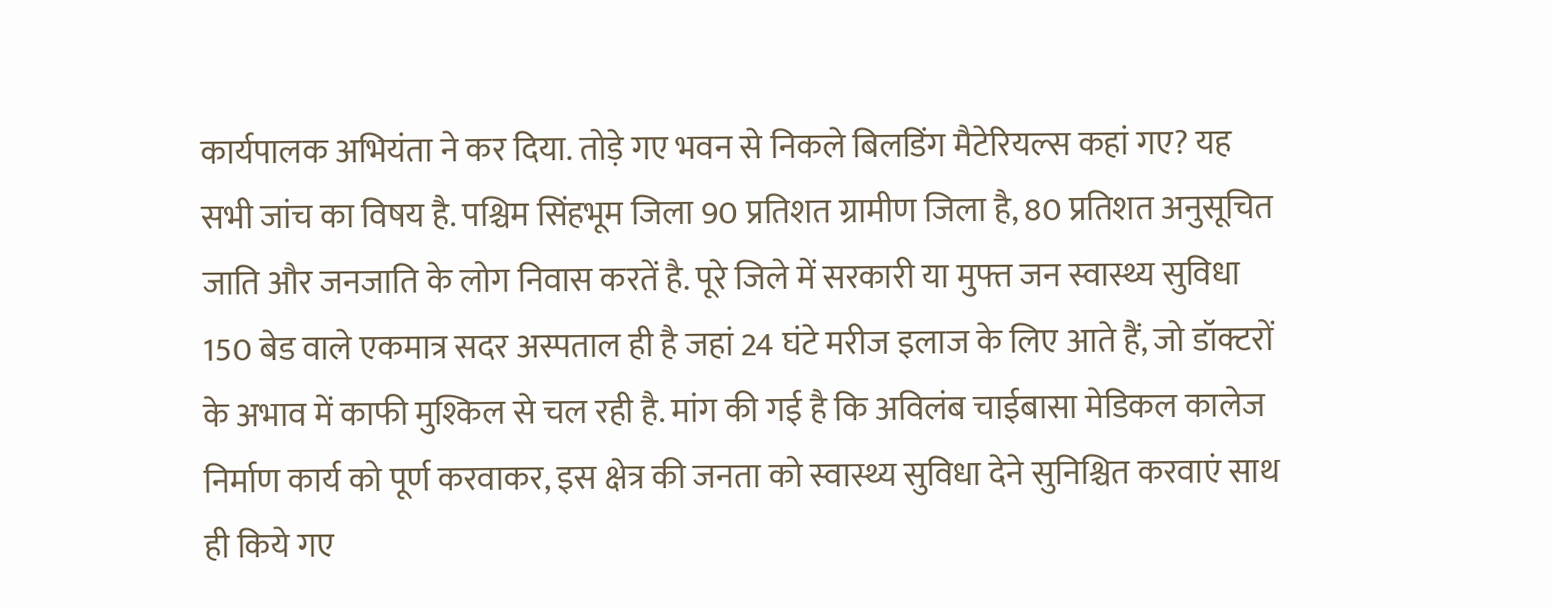कार्यपालक अभियंता ने कर दिया. तोड़े गए भवन से निकले बिलडिंग मैटेरियल्स कहां गए? यह सभी जांच का विषय है. पश्चिम सिंहभूम जिला 90 प्रतिशत ग्रामीण जिला है, 80 प्रतिशत अनुसूचित जाति और जनजाति के लोग निवास करतें है. पूरे जिले में सरकारी या मुफ्त जन स्वास्थ्य सुविधा 150 बेड वाले एकमात्र सदर अस्पताल ही है जहां 24 घंटे मरीज इलाज के लिए आते हैं, जो डॉक्टरों के अभाव में काफी मुश्किल से चल रही है. मांग की गई है कि अविलंब चाईबासा मेडिकल कालेज निर्माण कार्य को पूर्ण करवाकर, इस क्षेत्र की जनता को स्वास्थ्य सुविधा देने सुनिश्चित करवाएं साथ ही किये गए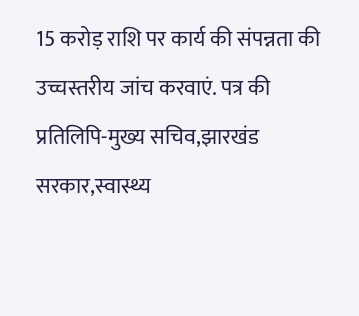15 करोड़ राशि पर कार्य की संपन्नता की उच्चस्तरीय जांच करवाएं. पत्र की प्रतिलिपि-मुख्य सचिव,झारखंड सरकार,स्वास्थ्य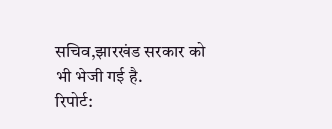सचिव,झारखंड सरकार को भी भेजी गई है.
रिपोर्ट: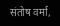संतोष वर्मा,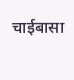चाईबासा